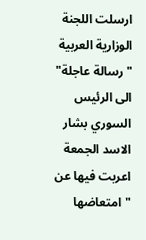ارسلت اللجنة الوزارية العربية "رسالة عاجلة" الى الرئيس السوري بشار الاسد الجمعة اعربت فيها عن "امتعاضها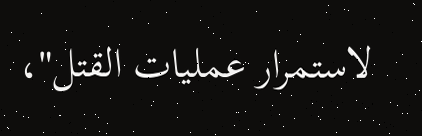لاستمرار عمليات القتل"،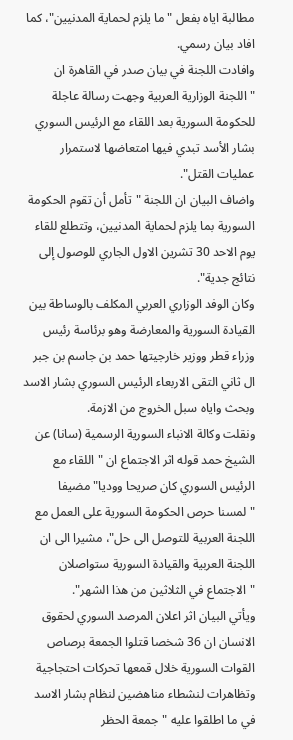مطالبة اياه بفعل "ما يلزم لحماية المدنيين"، كما افاد بيان رسمي.
وافادت اللجنة في بيان صدر في القاهرة ان "اللجنة الوزارية العربية وجهت رسالة عاجلة للحكومة السورية بعد اللقاء مع الرئيس السوري بشار الأسد تبدي فيها امتعاضها لاستمرار عمليات القتل".
واضاف البيان ان اللجنة "تأمل أن تقوم الحكومة السورية بما يلزم لحماية المدنيين، وتتطلع للقاء يوم الاحد 30 تشرين الاول الجاري للوصول إلى نتائج جدية".
وكان الوفد الوزاري العربي المكلف بالوساطة بين القيادة السورية والمعارضة وهو برئاسة رئيس وزراء قطر ووزير خارجيتها حمد بن جاسم بن جبر ال ثاني التقى الاربعاء الرئيس السوري بشار الاسد وبحث واياه سبل الخروج من الازمة.
ونقلت وكالة الانباء السورية الرسمية (سانا) عن الشيخ حمد قوله اثر الاجتماع ان "اللقاء مع الرئيس السوري كان صريحا ووديا" مضيفا "لمسنا حرص الحكومة السورية على العمل مع اللجنة العربية للتوصل الى حل"، مشيرا الى ان اللجنة العربية والقيادة السورية ستواصلان "الاجتماع في الثلاثين من هذا الشهر".
ويأتي البيان اثر اعلان المرصد السوري لحقوق الانسان ان 36 شخصا قتلوا الجمعة برصاص القوات السورية خلال قمعها تحركات احتجاجية وتظاهرات لنشطاء مناهضين لنظام بشار الاسد في ما اطلقوا عليه "جمعة الحظر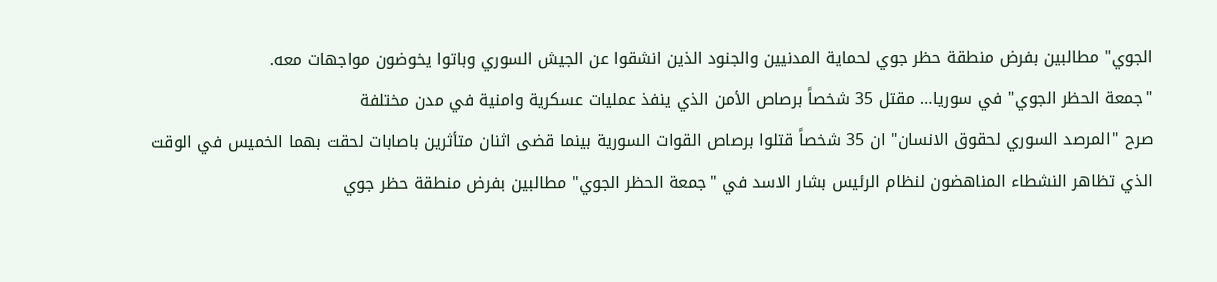الجوي" مطالبين بفرض منطقة حظر جوي لحماية المدنيين والجنود الذين انشقوا عن الجيش السوري وباتوا يخوضون مواجهات معه.
"جمعة الحظر الجوي" في سوريا… مقتل 35 شخصاً برصاص الأمن الذي ينفذ عمليات عسكرية وامنية في مدن مختلفة
صرح "المرصد السوري لحقوق الانسان" ان 35 شخصاً قتلوا برصاص القوات السورية بينما قضى اثنان متأثرين باصابات لحقت بهما الخميس في الوقت الذي تظاهر النشطاء المناهضون لنظام الرئيس بشار الاسد في "جمعة الحظر الجوي" مطالبين بفرض منطقة حظر جوي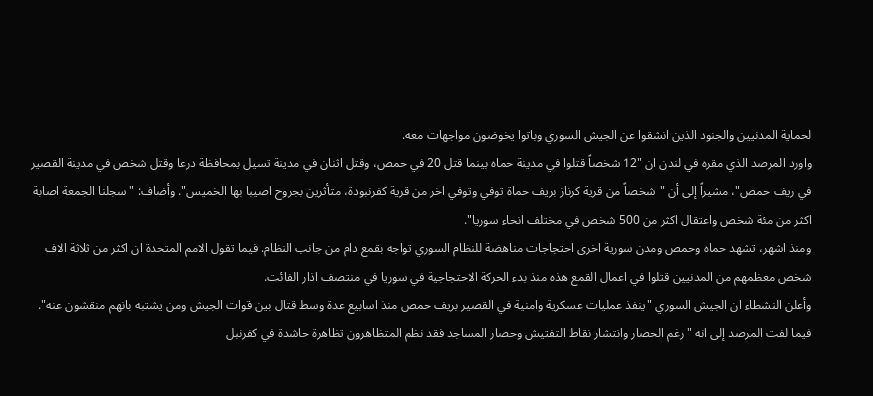لحماية المدنيين والجنود الذين انشقوا عن الجيش السوري وباتوا يخوضون مواجهات معه.
واورد المرصد الذي مقره في لندن ان "12 شخصاً قتلوا في مدينة حماه بينما قتل 20 في حمص، وقتل اثنان في مدينة تسيل بمحافظة درعا وقتل شخص في مدينة القصير في ريف حمص"، مشيراً إلى أن "شخصاً من قرية كرناز بريف حماة توفي وتوفي اخر من قرية كفرنبودة، متأثرين بجروح اصيبا بها الخميس". وأضاف: "سجلنا الجمعة اصابة اكثر من مئة شخص واعتقال اكثر من 500 شخص في مختلف انحاء سوريا".
ومنذ اشهر، تشهد حماه وحمص ومدن سورية اخرى احتجاجات مناهضة للنظام السوري تواجه بقمع دام من جانب النظام. فيما تقول الامم المتحدة ان اكثر من ثلاثة الاف شخص معظمهم من المدنيين قتلوا في اعمال القمع هذه منذ بدء الحركة الاحتجاجية في سوريا في منتصف اذار الفائت.
وأعلن النشطاء ان الجيش السوري "ينفذ عمليات عسكرية وامنية في القصير بريف حمص منذ اسابيع عدة وسط قتال بين قوات الجيش ومن يشتبه بانهم منقشون عنه". فيما لفت المرصد إلى انه "رغم الحصار وانتشار نقاط التفتيش وحصار المساجد فقد نظم المتظاهرون تظاهرة حاشدة في كفرنبل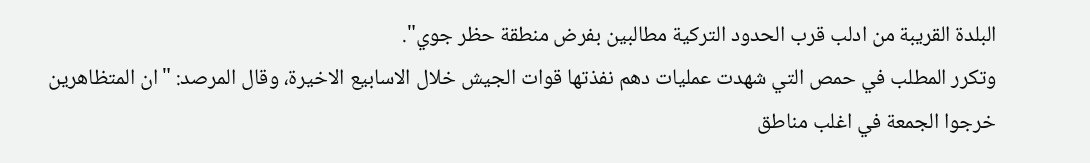البلدة القريبة من ادلب قرب الحدود التركية مطالبين بفرض منطقة حظر جوي".
وتكرر المطلب في حمص التي شهدت عمليات دهم نفذتها قوات الجيش خلال الاسابيع الاخيرة، وقال المرصد: "ان المتظاهرين خرجوا الجمعة في اغلب مناطق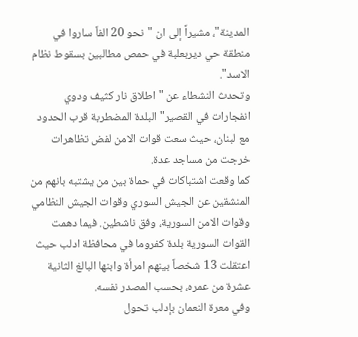المدينة"، مشيراً إلى ان "نحو 20 الفاً ساروا في منطقة حي ديربعلبة في حمص مطالبين بسقوط نظام الاسد".
وتحدث النشطاء عن "اطلاق نار كثيف ودوي انفجارات في القصير" البلدة المضطربة قرب الحدود مع لبنان، حيث سعت قوات الامن لفض تظاهرات خرجت من مساجد عدة.
كما وقعت اشتباكات في حماة بين من يشتبه بانهم من المنشقين عن الجيش السوري وقوات الجيش النظامي وقوات الامن السورية، وفق ناشطين. فيما دهمت القوات السورية بلدة كفروما في محافظة ادلب حيث اعتقلت 13 شخصاً بينهم امرأة وابنها البالغ الثانية عشرة من عمره، بحسب المصدر نفسه.
وفي معرة النعمان بإدلب تحول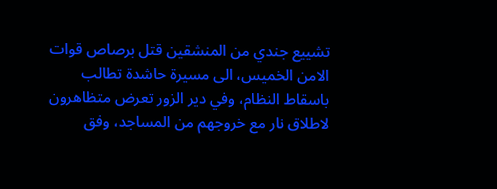تشييع جندي من المنشقين قتل برصاص قوات الامن الخميس، الى مسيرة حاشدة تطالب باسقاط النظام، وفي دير الزور تعرض متظاهرون لاطلاق نار مع خروجهم من المساجد، وفق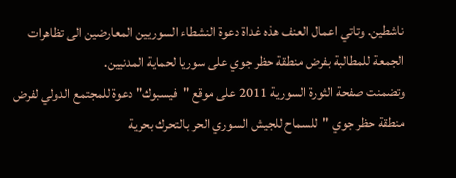ناشطين. وتاتي اعمال العنف هذه غداة دعوة النشطاء السوريين المعارضين الى تظاهرات الجمعة للمطالبة بفرض منطقة حظر جوي على سوريا لحماية المدنيين.
وتضمنت صفحة الثورة السورية 2011 على موقع "فيسبوك" دعوة للمجتمع الدولي لفرض منطقة حظر جوي "للسماح للجيش السوري الحر بالتحرك بحرية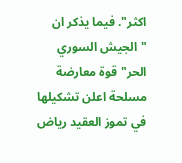اكثر". فيما يذكر ان "الجيش السوري الحر" قوة معارضة مسلحة اعلن تشكيلها في تموز العقيد رياض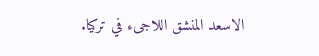الاسعد المنشق اللاجىء في تركيا.